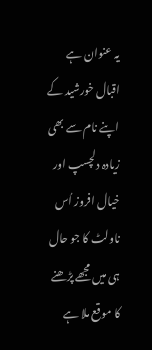یہ عنوان ہے اقبال خورشید کے اپنے نام سے بھی زیادہ دلچسپ اور خیال افروز اُس ناولٹ کا جو حال ہی میں مجھے پڑھنے کا موقع ملا ہے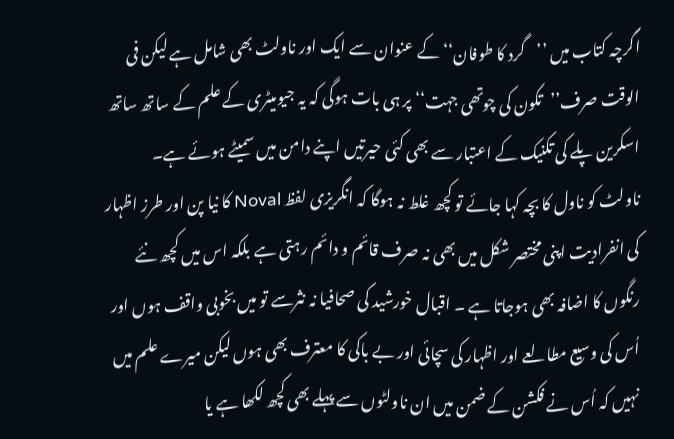اگرچہ کتاب میں ’’گرد کا طوفان‘‘ کے عنوان سے ایک اور ناولٹ بھی شامل ہے لیکن فی الوقت صرف’’تکون کی چوتھی جہت‘‘ پر ہی بات ہوگی کہ یہ جیومیٹری کے علم کے ساتھ ساتھ اسکرین پلے کی تکنیک کے اعتبار سے بھی کئی حیرتیں اپنے دامن میں سمیٹے ہوئے ہے۔
ناولٹ کو ناول کا بچہ کہا جائے تو کچھ غلط نہ ہوگا کہ انگریزی لفظ Noval کا نیا پن اور طرز اظہار کی انفرادیت اپنی مختصر شکل میں بھی نہ صرف قائم و دائم رہتی ہے بلکہ اس میں کچھ نئے رنگوں کا اضافہ بھی ہوجاتا ہے ۔ اقبال خورشید کی صحافیا نہ نثرسے تو میں بخوبی واقف ہوں اور اُس کی وسیع مطالعے اور اظہار کی سچائی اور بے باکی کا معترف بھی ہوں لیکن میرے علم میں نہیں کہ اُس نے فکشن کے ضمن میں ان ناولٹوں سے پہلے بھی کچھ لکھا ہے یا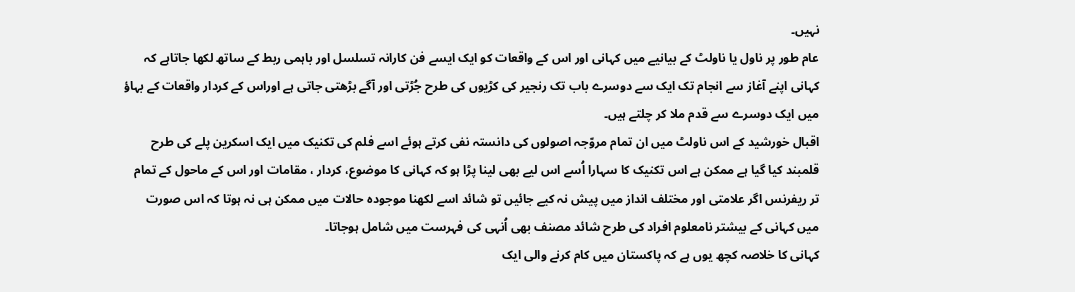نہیں۔
عام طور پر ناول یا ناولٹ کے بیانیے میں کہانی اور اس کے واقعات کو ایک ایسے فن کارانہ تسلسل اور باہمی ربط کے ساتھ لکھا جاتاہے کہ کہانی اپنے آغاز سے انجام تک ایک سے دوسرے باب تک رنجیر کی کڑیوں کی طرح جُڑتی اور آگے بڑھتی جاتی ہے اوراس کے کردار واقعات کے بہاؤ میں ایک دوسرے سے قدم ملا کر چلتے ہیں۔
اقبال خورشید کے اس ناولٹ میں ان تمام مروّجہ اصولوں کی دانستہ نفی کرتے ہوئے اسے فلم کی تکنیک میں ایک اسکرین پلے کی طرح قلمبند کیا گیا ہے ممکن ہے اس تکنیک کا سہارا اُسے اس لیے بھی لینا پڑا ہو کہ کہانی کا موضوع، کردار ، مقامات اور اس کے ماحول کے تمام تر ریفرنس اگر علامتی اور مختلف انداز میں پیش نہ کیے جائیں تو شائد اسے لکھنا موجودہ حالات میں ممکن ہی نہ ہوتا کہ اس صورت میں کہانی کے بیشتر نامعلوم افراد کی طرح شائد مصنف بھی اُنہی کی فہرست میں شامل ہوجاتا۔
کہانی کا خلاصہ کچھ یوں ہے کہ پاکستان میں کام کرنے والی ایک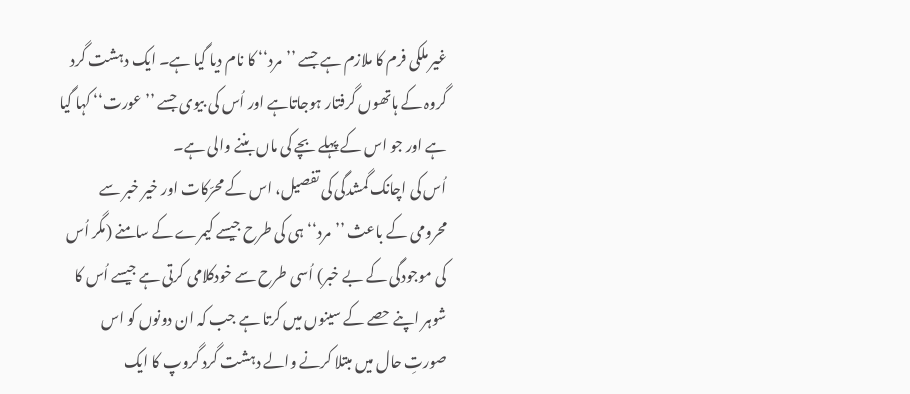غیر ملکی فرم کا ملازم ہے جسے ’’مرد‘‘ کا نام دیا گیا ہے۔ ایک دہشت گرد گروہ کے ہاتھوں گرفتار ہوجاتاہے اور اُس کی بیوی جسے ’’عورت‘‘ کہا گیا ہے اور جو اس کے پہلے بچے کی ماں بننے والی ہے۔
اُس کی اچانک گمشدگی کی تفصیل، اس کے محرّکات اور خیر خبر سے محرومی کے باعث ’’مرد‘‘ ہی کی طرح جیسے کیمرے کے سامنے (مگر اُس کی موجودگی کے بے خبر) اُسی طرح سے خودکلامی کرتی ہے جیسے اُس کا شوہر اپنے حصے کے سینوں میں کرتا ہے جب کہ ان دونوں کو اس صورتِ حال میں مبتلا کرنے والے دہشت گرد گروپ کا ایک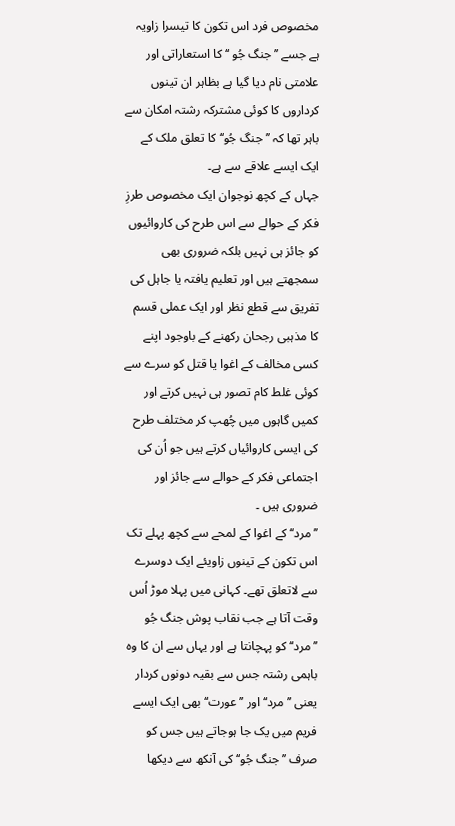مخصوص فرد اس تکون کا تیسرا زاویہ ہے جسے ’’جنگ جُو ‘‘ کا استعاراتی اور علامتی نام دیا گیا ہے بظاہر ان تینوں کرداروں کا کوئی مشترکہ رشتہ امکان سے باہر تھا کہ ’’جنگ جُو‘‘ کا تعلق ملک کے ایک ایسے علاقے سے ہے۔
جہاں کے کچھ نوجوان ایک مخصوص طرزِ فکر کے حوالے سے اس طرح کی کاروائیوں کو جائز ہی نہیں بلکہ ضروری بھی سمجھتے ہیں اور تعلیم یافتہ یا جاہل کی تفریق سے قطع نظر اور ایک عملی قسم کا مذہبی رجحان رکھنے کے باوجود اپنے کسی مخالف کے اغوا یا قتل کو سرے سے کوئی غلط کام تصور ہی نہیں کرتے اور کمیں گاہوں میں چُھپ کر مختلف طرح کی ایسی کاروائیاں کرتے ہیں جو اُن کی اجتماعی فکر کے حوالے سے جائز اور ضروری ہیں ۔
’’مرد‘‘ کے اغوا کے لمحے سے کچھ پہلے تک اس تکون کے تینوں زاویئے ایک دوسرے سے لاتعلق تھے۔ کہانی میں پہلا موڑ اُس وقت آتا ہے جب نقاب پوش جنگ جُو ’’مرد‘‘ کو پہچانتا ہے اور یہاں سے ان کا وہ باہمی رشتہ جس سے بقیہ دونوں کردار یعنی ’’مرد‘‘ اور ’’عورت‘‘ بھی ایک ایسے فریم میں یک جا ہوجاتے ہیں جس کو صرف ’’جنگ جُو‘‘ کی آنکھ سے دیکھا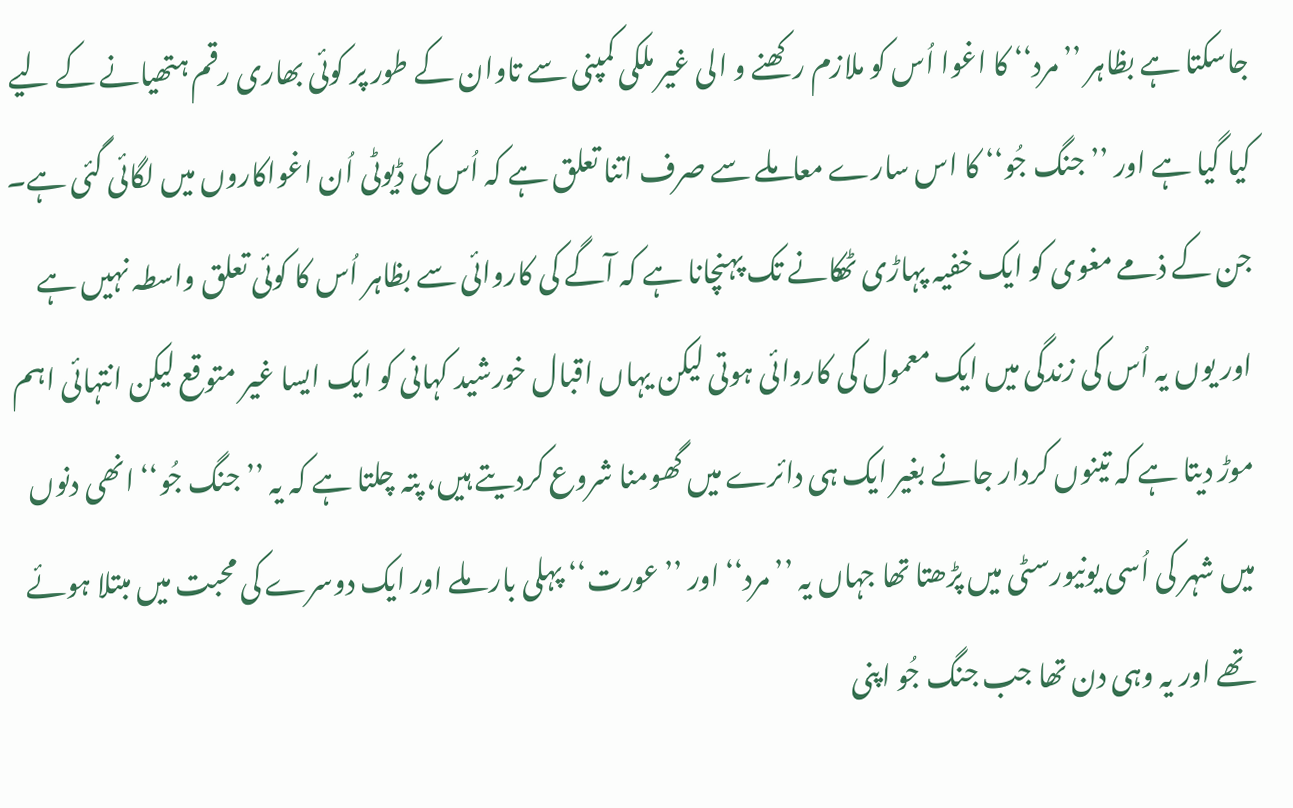جاسکتا ہے بظاہر ’’مرد‘‘ کا اغوا اُس کو ملازم رکھنے و الی غیر ملکی کمپنی سے تاوان کے طور پر کوئی بھاری رقم ہتھیانے کے لیے کیا گیا ہے اور ’’جنگ جُو‘‘ کا اس سارے معاملے سے صرف اتنا تعلق ہے کہ اُس کی ڈیوٹی اُن اغواکاروں میں لگائی گئی ہے۔
جن کے ذمے مغوی کو ایک خفیہ پہاڑی ٹھکانے تک پہنچانا ہے کہ آگے کی کاروائی سے بظاہر اُس کا کوئی تعلق واسطہ نہیں ہے اور یوں یہ اُس کی زندگی میں ایک معمول کی کاروائی ہوتی لیکن یہاں اقبال خورشید کہانی کو ایک ایسا غیر متوقع لیکن انتہائی اہم موڑ دیتا ہے کہ تینوں کردار جانے بغیر ایک ہی دائرے میں گھومنا شروع کردیتے ہیں، پتہ چلتا ہے کہ یہ ’’جنگ جُو‘‘ انھی دنوں میں شہر کی اُسی یونیورسٹی میں پڑھتا تھا جہاں یہ ’’مرد‘‘ اور ’’عورت‘‘ پہلی بار ملے اور ایک دوسرے کی محبت میں مبتلا ہوئے تھے اور یہ وہی دن تھا جب جنگ جُو اپنی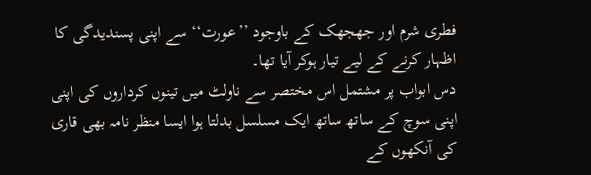فطری شرم اور جھجھک کے باوجود ’’عورت‘‘ سے اپنی پسندیدگی کا اظہار کرنے کے لیے تیار ہوکر آیا تھا۔
دس ابواب پر مشتمل اس مختصر سے ناولٹ میں تینوں کرداروں کی اپنی اپنی سوچ کے ساتھ ساتھ ایک مسلسل بدلتا ہوا ایسا منظر نامہ بھی قاری کی آنکھوں کے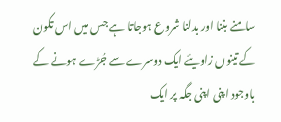سامنے بننا اور بدلنا شروع ہوجاتا ہے جس میں اس تکون کے تینوں زاویئے ایک دوسرے سے جُڑے ہونے کے باوجود اپنی اپنی جگہ پر ایک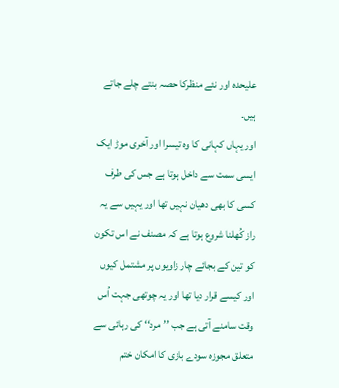علیحدہ اور نئے منظرکا حصہ بنتے چلے جاتے ہیں۔
اور یہاں کہانی کا وہ تیسرا اور آخری موڑ ایک ایسی سمت سے داخل ہوتا ہے جس کی طرف کسی کا بھی دھیان نہیں تھا اور یہیں سے یہ راز کُھلنا شروع ہوتا ہے کہ مصنف نے اس تکون کو تین کے بجائے چار زاویوں پر مشتمل کیوں اور کیسے قرار دیا تھا اور یہ چوتھی جہت اُس وقت سامنے آتی ہے جب ’’مرد‘‘ کی رہائی سے متعلق مجوزہ سودے بازی کا امکان ختم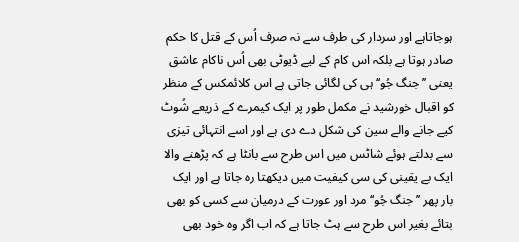ہوجاتاہے اور سردار کی طرف سے نہ صرف اُس کے قتل کا حکم صادر ہوتا ہے بلکہ اس کام کے لیے ڈیوٹی بھی اُس ناکام عاشق یعنی ’’جنگ جُو‘‘ ہی کی لگائی جاتی ہے اس کلائمکس کے منظر کو اقبال خورشید نے مکمل طور پر ایک کیمرے کے ذریعے شُوٹ کیے جانے والے سین کی شکل دے دی ہے اور اسے انتہائی تیزی سے بدلتے ہوئے شاٹس میں اس طرح سے بانٹا ہے کہ پڑھنے والا ایک بے یقینی کی سی کیفیت میں دیکھتا رہ جاتا ہے اور ایک بار پھر ’’جنگ جُو‘‘ مرد اور عورت کے درمیان سے کسی کو بھی بتائے بغیر اس طرح سے ہٹ جاتا ہے کہ اب اگر وہ خود بھی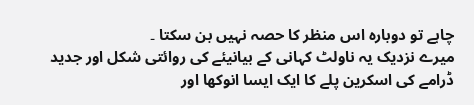چاہے تو دوبارہ اس منظر کا حصہ نہیں بن سکتا ۔
میرے نزدیک یہ ناولٹ کہانی کے بیانیئے کی روائتی شکل اور جدید ڈرامے کی اسکرین پلے کا ایک ایسا انوکھا اور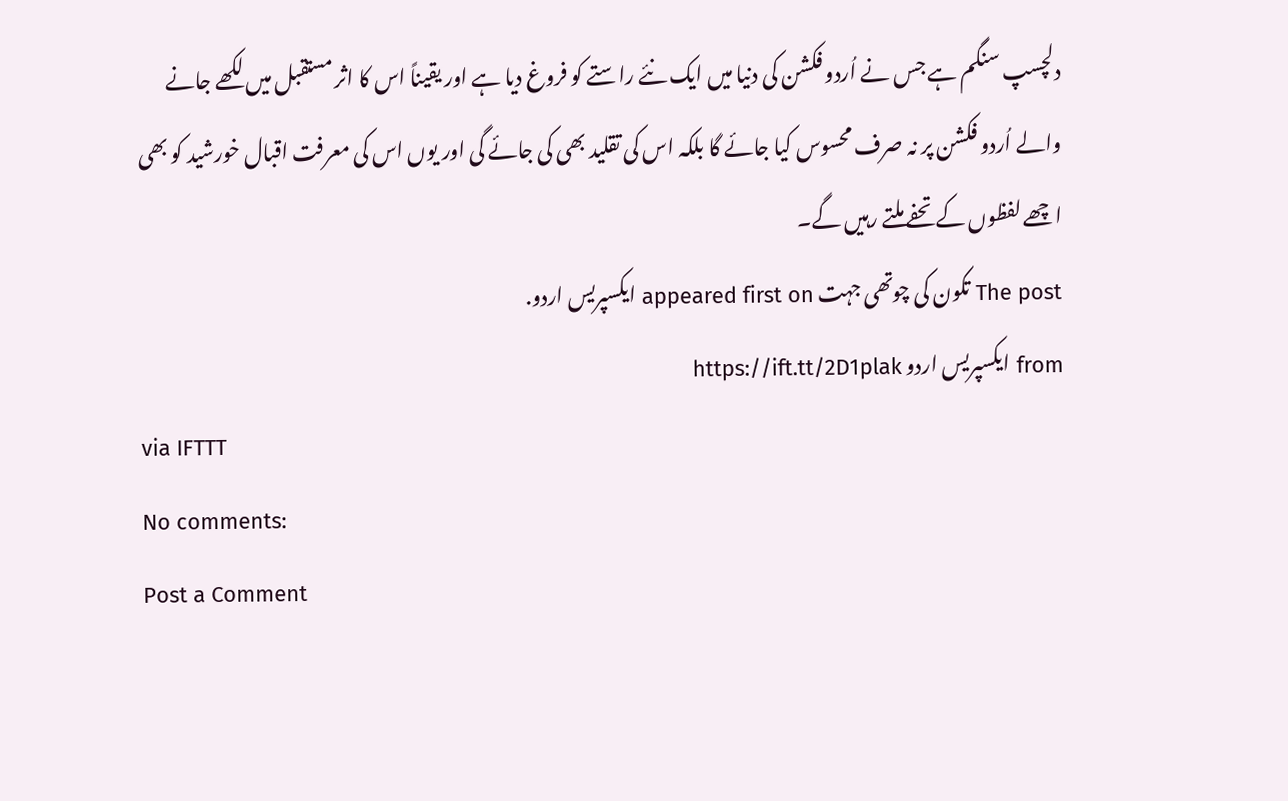دلچسپ سنگم ہے جس نے اُردو فکشن کی دنیا میں ایک نئے راستے کو فروغ دیا ہے اور یقیناً اس کا اثر مستقبل میں لکھے جانے والے اُردو فکشن پر نہ صرف محسوس کیا جائے گا بلکہ اس کی تقلید بھی کی جائے گی اور یوں اس کی معرفت اقبال خورشید کو بھی اچھے لفظوں کے تحفے ملتے رہیں گے۔
The post تکون کی چوتھی جہت appeared first on ایکسپریس اردو.
from ایکسپریس اردو https://ift.tt/2D1plak
via IFTTT
No comments:
Post a Comment